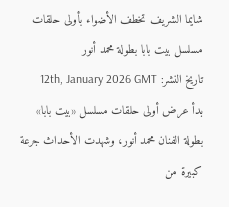شايما الشريف تخطف الأضواء بأولى حلقات مسلسل بيت بابا بطولة محمد أنور
تاريخ النشر: 12th, January 2026 GMT
بدأ عرض أولى حلقات مسلسل «بيت بابا» بطولة الفنان محمد أنور، وشهدت الأحداث جرعة كبيرة من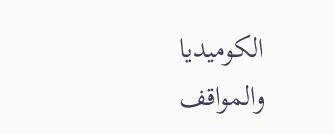الكوميديا والمواقف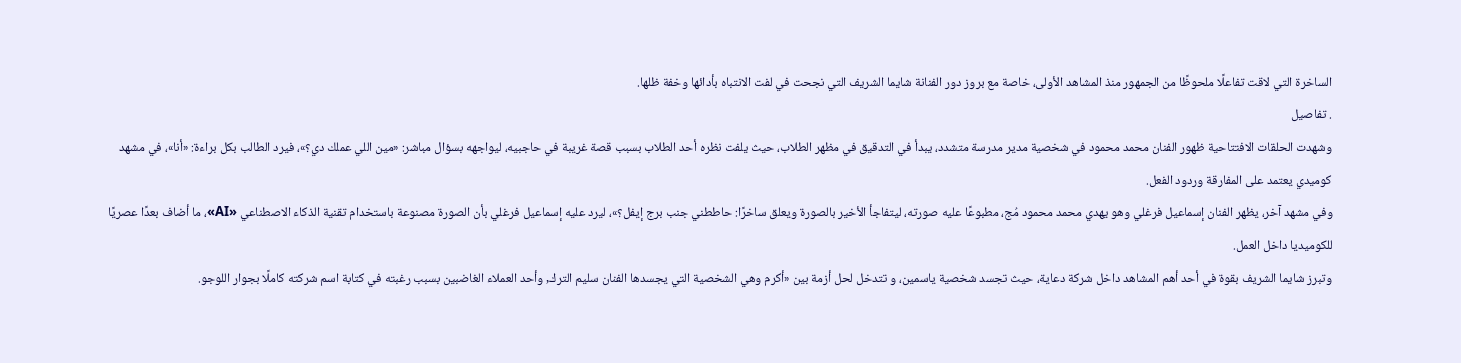الساخرة التي لاقت تفاعلًا ملحوظًا من الجمهور منذ المشاهد الأولى، خاصة مع بروز دور الفنانة شايما الشريف التي نجحت في لفت الانتباه بأدائها وخفة ظلها.
. تفاصيل
وشهدت الحلقات الافتتاحية ظهور الفنان محمد محمود في شخصية مدير مدرسة متشدد، يبدأ في التدقيق في مظهر الطلاب، حيث يلفت نظره أحد الطلاب بسبب قصة غريبة في حاجبيه، ليواجهه بسؤال مباشر: «مين اللي عملك دي؟»، فيرد الطالب بكل براءة: «أنا»، في مشهد كوميدي يعتمد على المفارقة وردود الفعل.
وفي مشهد آخر، يظهر الفنان إسماعيل فرغلي وهو يهدي محمد محمود مُج، مطبوعًا عليه صورته، ليتفاجأ الأخير بالصورة ويعلق ساخرًا: حاططني جنب برج إيفل؟»، ليرد عليه إسماعيل فرغلي بأن الصورة مصنوعة باستخدام تقنية الذكاء الاصطناعي «AI»، ما أضاف بعدًا عصريًا للكوميديا داخل العمل.
وتبرز شايما الشريف بقوة في أحد أهم المشاهد داخل شركة دعاية، حيث تجسد شخصية ياسمين، و تتدخل لحل أزمة بين «أكرم وهي الشخصية التي يجسدها الفنان سليم الترك, وأحد العملاء الغاضبين بسبب رغبته في كتابة اسم شركته كاملًا بجوار اللوجو.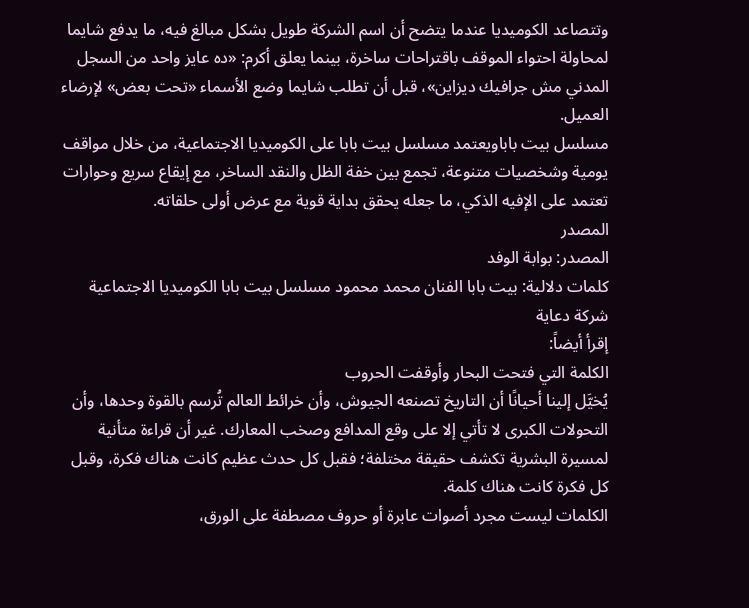وتتصاعد الكوميديا عندما يتضح أن اسم الشركة طويل بشكل مبالغ فيه، ما يدفع شايما لمحاولة احتواء الموقف باقتراحات ساخرة، بينما يعلق أكرم: «ده عايز واحد من السجل المدني مش جرافيك ديزاين»، قبل أن تطلب شايما وضع الأسماء «تحت بعض» لإرضاء العميل.
مسلسل بيت باباويعتمد مسلسل بيت بابا على الكوميديا الاجتماعية، من خلال مواقف يومية وشخصيات متنوعة، تجمع بين خفة الظل والنقد الساخر، مع إيقاع سريع وحوارات تعتمد على الإفيه الذكي، ما جعله يحقق بداية قوية مع عرض أولى حلقاته.
المصدر
المصدر: بوابة الوفد
كلمات دلالية: بيت بابا الفنان محمد محمود مسلسل بيت بابا الكوميديا الاجتماعية شركة دعاية
إقرأ أيضاً:
الكلمة التي فتحت البحار وأوقفت الحروب
يُخيَّل إلينا أحيانًا أن التاريخ تصنعه الجيوش، وأن خرائط العالم تُرسم بالقوة وحدها، وأن التحولات الكبرى لا تأتي إلا على وقع المدافع وصخب المعارك. غير أن قراءة متأنية لمسيرة البشرية تكشف حقيقة مختلفة؛ فقبل كل حدث عظيم كانت هناك فكرة، وقبل كل فكرة كانت هناك كلمة.
الكلمات ليست مجرد أصوات عابرة أو حروف مصطفة على الورق،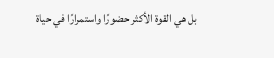بل هي القوة الأكثر حضورًا واستمرارًا في حياة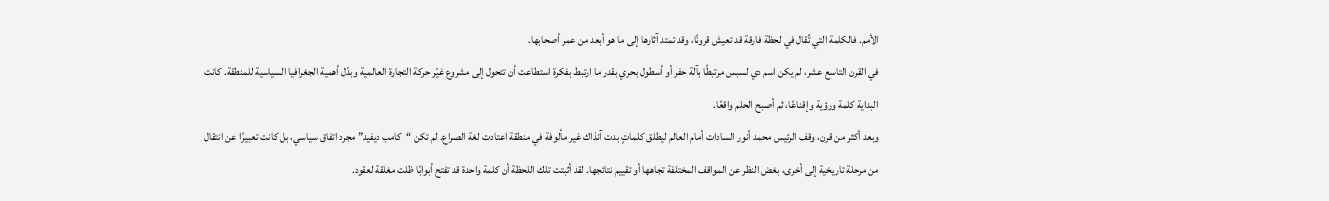الأمم. فالكلمة التي تُقال في لحظة فارقة قد تعيش قرونًا، وقد تمتد آثارها إلى ما هو أبعد من عمر أصحابها.
في القرن التاسع عشر، لم يكن اسم دي لسبس مرتبطًا بآلة حفر أو أسطول بحري بقدر ما ارتبط بفكرة استطاعت أن تتحول إلى مشروع غيّر حركة التجارة العالمية وبدّل أهمية الجغرافيا السياسية للمنطقة. كانت البداية كلمة ورؤية وإقناعًا، ثم أصبح الحلم واقعًا.
وبعد أكثر من قرن، وقف الرئيس محمد أنور السادات أمام العالم ليطلق كلماتٍ بدت آنذاك غير مألوفة في منطقة اعتادت لغة الصراع. لم تكن “كامب ديفيد” مجرد اتفاق سياسي، بل كانت تعبيرًا عن انتقال من مرحلة تاريخية إلى أخرى، بغض النظر عن المواقف المختلفة تجاهها أو تقييم نتائجها. لقد أثبتت تلك اللحظة أن كلمة واحدة قد تفتح أبوابًا ظلت مغلقة لعقود.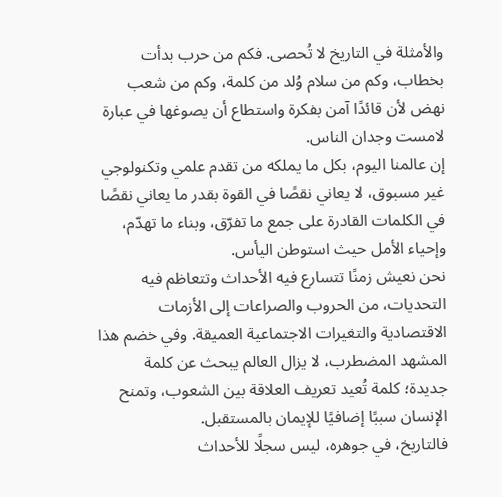والأمثلة في التاريخ لا تُحصى. فكم من حرب بدأت بخطاب، وكم من سلام وُلد من كلمة، وكم من شعب نهض لأن قائدًا آمن بفكرة واستطاع أن يصوغها في عبارة لامست وجدان الناس.
إن عالمنا اليوم، بكل ما يملكه من تقدم علمي وتكنولوجي غير مسبوق، لا يعاني نقصًا في القوة بقدر ما يعاني نقصًا في الكلمات القادرة على جمع ما تفرّق، وبناء ما تهدّم، وإحياء الأمل حيث استوطن اليأس.
نحن نعيش زمنًا تتسارع فيه الأحداث وتتعاظم فيه التحديات، من الحروب والصراعات إلى الأزمات الاقتصادية والتغيرات الاجتماعية العميقة. وفي خضم هذا المشهد المضطرب، لا يزال العالم يبحث عن كلمة جديدة؛ كلمة تُعيد تعريف العلاقة بين الشعوب، وتمنح الإنسان سببًا إضافيًا للإيمان بالمستقبل.
فالتاريخ، في جوهره، ليس سجلًا للأحداث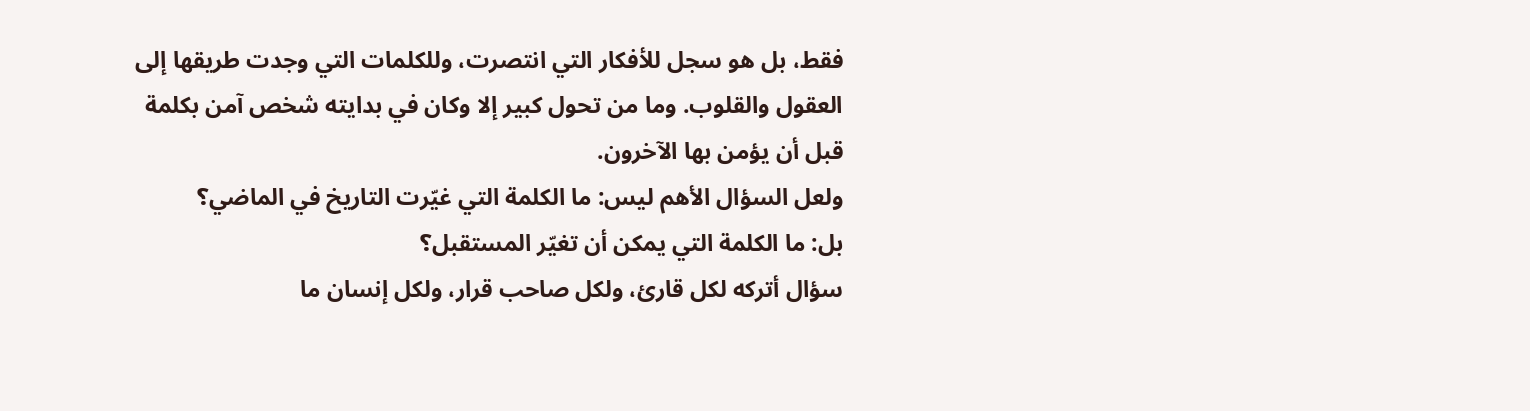فقط، بل هو سجل للأفكار التي انتصرت، وللكلمات التي وجدت طريقها إلى العقول والقلوب. وما من تحول كبير إلا وكان في بدايته شخص آمن بكلمة قبل أن يؤمن بها الآخرون.
ولعل السؤال الأهم ليس: ما الكلمة التي غيّرت التاريخ في الماضي؟
بل: ما الكلمة التي يمكن أن تغيّر المستقبل؟
سؤال أتركه لكل قارئ، ولكل صاحب قرار، ولكل إنسان ما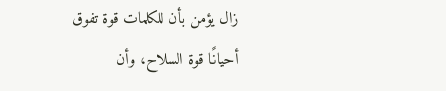زال يؤمن بأن للكلمات قوة تفوق أحيانًا قوة السلاح، وأن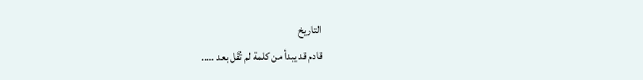التاريخ
قادم قد يبدأ من كلمة لم تُقَل بعد …..